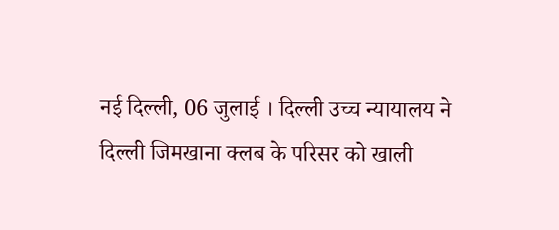नई दिल्ली, 06 जुलाई । दिल्ली उच्च न्यायालय ने दिल्ली जिमखाना क्लब के परिसर को खाली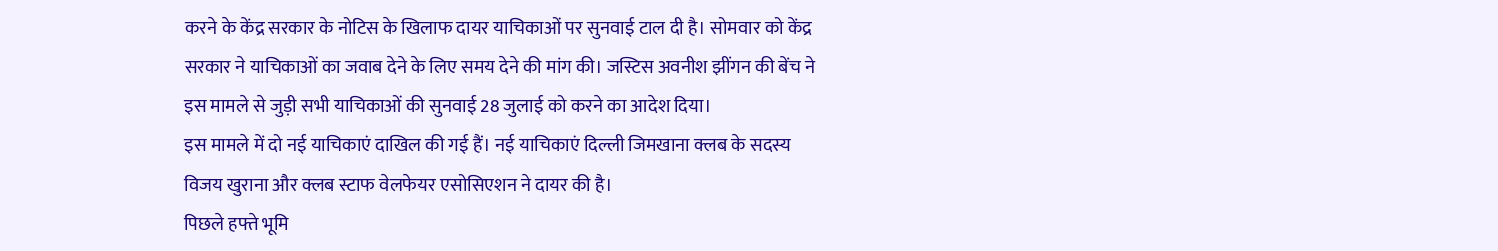करने के केंद्र सरकार के नोटिस के खिलाफ दायर याचिकाओं पर सुनवाई टाल दी है। सोमवार को केंद्र सरकार ने याचिकाओं का जवाब देने के लिए समय देने की मांग की। जस्टिस अवनीश झींगन की बेंच ने इस मामले से जुड़ी सभी याचिकाओं की सुनवाई 28 जुलाई को करने का आदेश दिया।
इस मामले में दो नई याचिकाएं दाखिल की गई हैं। नई याचिकाएं दिल्ली जिमखाना क्लब के सदस्य विजय खुराना और क्लब स्टाफ वेलफेयर एसोसिएशन ने दायर की है।
पिछले हफ्ते भूमि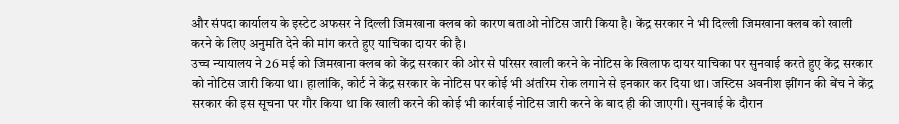और संपदा कार्यालय के इस्टेट अफसर ने दिल्ली जिमखाना क्लब को कारण बताओ नोटिस जारी किया है। केंद्र सरकार ने भी दिल्ली जिमखाना क्लब को खाली करने के लिए अनुमति देने की मांग करते हुए याचिका दायर की है।
उच्च न्यायालय ने 26 मई को जिमखाना क्लब को केंद्र सरकार की ओर से परिसर खाली करने के नोटिस के खिलाफ दायर याचिका पर सुनवाई करते हुए केंद्र सरकार को नोटिस जारी किया था। हालांकि, कोर्ट ने केंद्र सरकार के नोटिस पर कोई भी अंतरिम रोक लगाने से इनकार कर दिया था। जस्टिस अवनीश झींगन की बेंच ने केंद्र सरकार की इस सूचना पर गौर किया था कि खाली करने की कोई भी कार्रवाई नोटिस जारी करने के बाद ही की जाएगी। सुनवाई के दौरान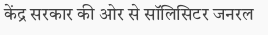केंद्र सरकार की ओर से सॉलिसिटर जनरल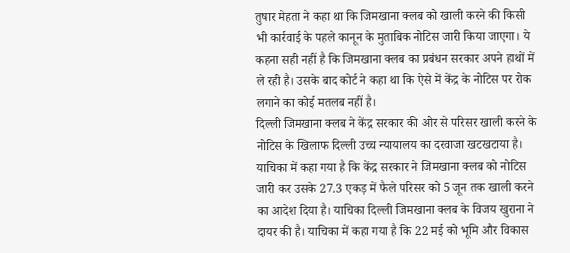तुषार मेहता ने कहा था कि जिमखाना क्लब को खाली करने की किसी भी कार्रवाई के पहले कानून के मुताबिक नोटिस जारी किया जाएगा। ये कहना सही नहीं है कि जिमखाना क्लब का प्रबंधन सरकार अपने हाथों में ले रही है। उसके बाद कोर्ट ने कहा था कि ऐसे में केंद्र के नोटिस पर रोक लगाने का कोई मतलब नहीं है।
दिल्ली जिमखाना क्लब ने केंद्र सरकार की ओर से परिसर खाली करने के नोटिस के खिलाफ दिल्ली उच्च न्यायालय का दरवाजा खटखटाया है। याचिका में कहा गया है कि केंद्र सरकार ने जिमखाना क्लब को नोटिस जारी कर उसके 27.3 एकड़ में फैले परिसर को 5 जून तक खाली करने का आदेश दिया है। याचिका दिल्ली जिमखाना क्लब के विजय खुराना ने दायर की है। याचिका में कहा गया है कि 22 मई को भूमि और विकास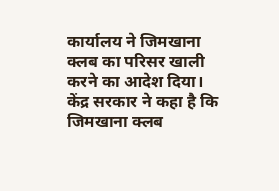कार्यालय ने जिमखाना क्लब का परिसर खाली करने का आदेश दिया।
केंद्र सरकार ने कहा है कि जिमखाना क्लब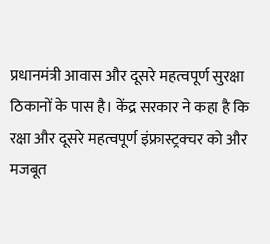प्रधानमंत्री आवास और दूसरे महत्वपूर्ण सुरक्षा ठिकानों के पास है। केंद्र सरकार ने कहा है कि रक्षा और दूसरे महत्वपूर्ण इंफ्रास्ट्रक्चर को और मजबूत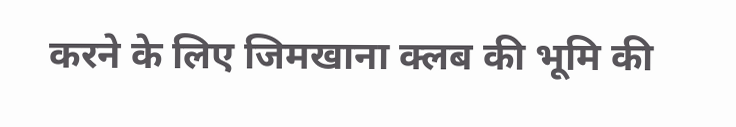करने के लिए जिमखाना क्लब की भूमि की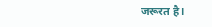जरूरत है।